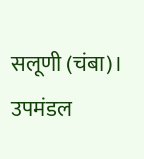सलूणी (चंबा)। उपमंडल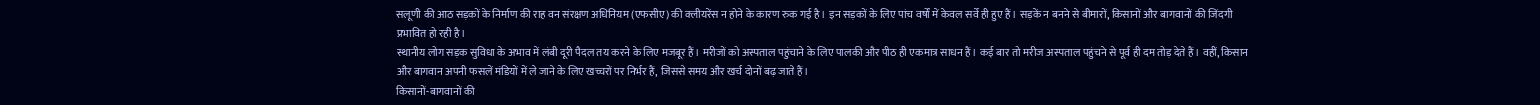सलूणी की आठ सड़कों के निर्माण की राह वन संरक्षण अधिनियम (एफसीए) की क्लीयरेंस न होने के कारण रुक गई है। इन सड़कों के लिए पांच वर्षों में केवल सर्वे ही हुए हैं। सड़कें न बनने से बीमारों, किसानों और बागवानों की जिंदगी प्रभावित हो रही है।
स्थानीय लोग सड़क सुविधा के अभाव में लंबी दूरी पैदल तय करने के लिए मजबूर हैं। मरीजों को अस्पताल पहुंचाने के लिए पालकी और पीठ ही एकमात्र साधन हैं। कई बार तो मरीज अस्पताल पहुंचने से पूर्व ही दम तोड़ देते हैं। वहीं, किसान और बागवान अपनी फसलें मंडियों में ले जाने के लिए खच्चरों पर निर्भर हैं, जिससे समय और खर्च दोनों बढ़ जाते हैं।
किसानों-बागवानों की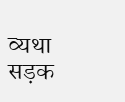व्यथा
सड़क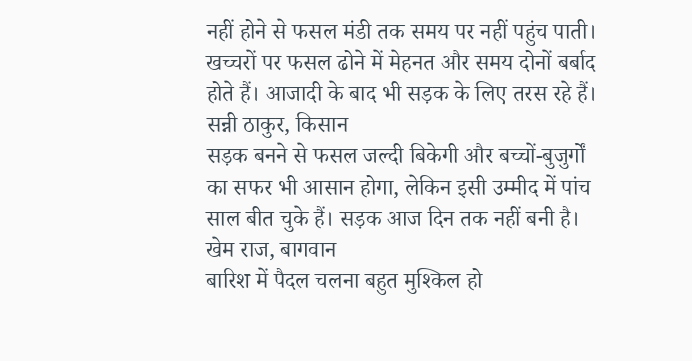नहीं होने से फसल मंडी तक समय पर नहीं पहुंच पाती। खच्चरों पर फसल ढोने में मेहनत और समय दोनों बर्बाद होते हैं। आजादी के बाद भी सड़क के लिए तरस रहे हैं। सन्नी ठाकुर, किसान
सड़क बनने से फसल जल्दी बिकेगी और बच्चों-बुजुर्गों का सफर भी आसान होगा, लेकिन इसी उम्मीद में पांच साल बीत चुके हैं। सड़क आज दिन तक नहीं बनी है। खेम राज, बागवान
बारिश में पैदल चलना बहुत मुश्किल हो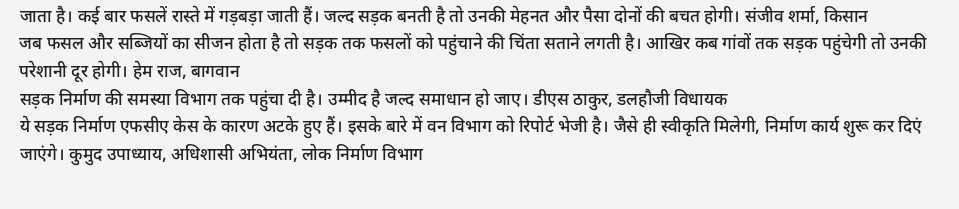जाता है। कई बार फसलें रास्ते में गड़बड़ा जाती हैं। जल्द सड़क बनती है तो उनकी मेहनत और पैसा दोनों की बचत होगी। संजीव शर्मा, किसान
जब फसल और सब्जियों का सीजन होता है तो सड़क तक फसलों को पहुंचाने की चिंता सताने लगती है। आखिर कब गांवों तक सड़क पहुंचेगी तो उनकी परेशानी दूर होगी। हेम राज, बागवान
सड़क निर्माण की समस्या विभाग तक पहुंचा दी है। उम्मीद है जल्द समाधान हो जाए। डीएस ठाकुर, डलहौजी विधायक
ये सड़क निर्माण एफसीए केस के कारण अटके हुए हैं। इसके बारे में वन विभाग को रिपोर्ट भेजी है। जैसे ही स्वीकृति मिलेगी, निर्माण कार्य शुरू कर दिएं जाएंगे। कुमुद उपाध्याय, अधिशासी अभियंता, लोक निर्माण विभाग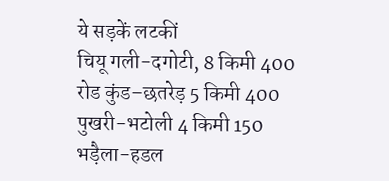ये सड़कें लटकीं
चियू गली-दगोटी, 8 किमी 400
रोड कुंड–छतरेड़ 5 किमी 400
पुखरी-भटोली 4 किमी 150
भड़ैला-हडल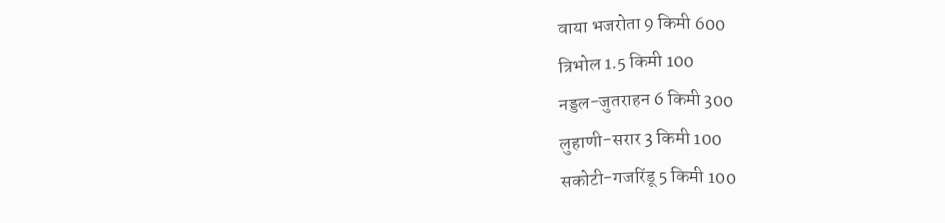वाया भजरोता 9 किमी 600
त्रिभोल 1.5 किमी 100
नड्डल-जुतराहन 6 किमी 300
लुहाणी-सरार 3 किमी 100
सकोटी-गजरिंडू 5 किमी 100